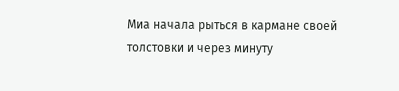Миа начала рыться в кармане своей толстовки и через минуту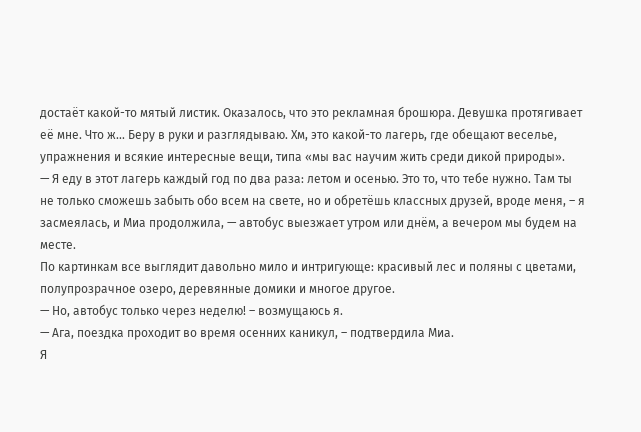достаёт какой-то мятый листик. Оказалось, что это рекламная брошюра. Девушка протягивает её мне. Что ж... Беру в руки и разглядываю. Хм, это какой-то лагерь, где обещают веселье, упражнения и всякие интересные вещи, типа «мы вас научим жить среди дикой природы».
— Я еду в этот лагерь каждый год по два раза: летом и осенью. Это то, что тебе нужно. Там ты не только сможешь забыть обо всем на свете, но и обретёшь классных друзей, вроде меня, – я засмеялась, и Миа продолжила, — автобус выезжает утром или днём, а вечером мы будем на месте.
По картинкам все выглядит давольно мило и интригующе: красивый лес и поляны с цветами, полупрозрачное озеро, деревянные домики и многое другое.
— Но, автобус только через неделю! – возмущаюсь я.
— Ага, поездка проходит во время осенних каникул, – подтвердила Миа.
Я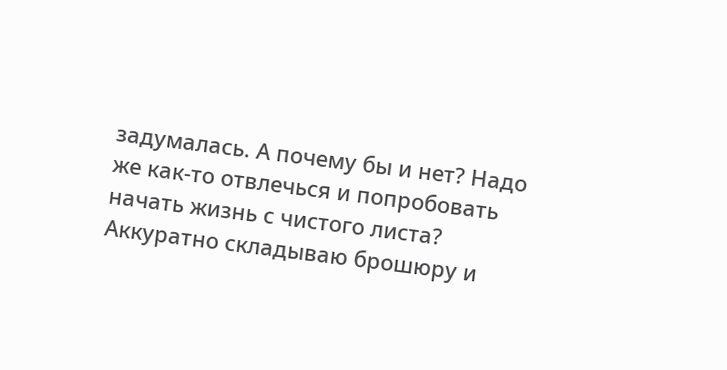задумалась. А почему бы и нет? Надо же как-то отвлечься и попробовать начать жизнь с чистого листа? Аккуратно складываю брошюру и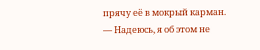прячу её в мокрый карман.
— Надеюсь, я об этом не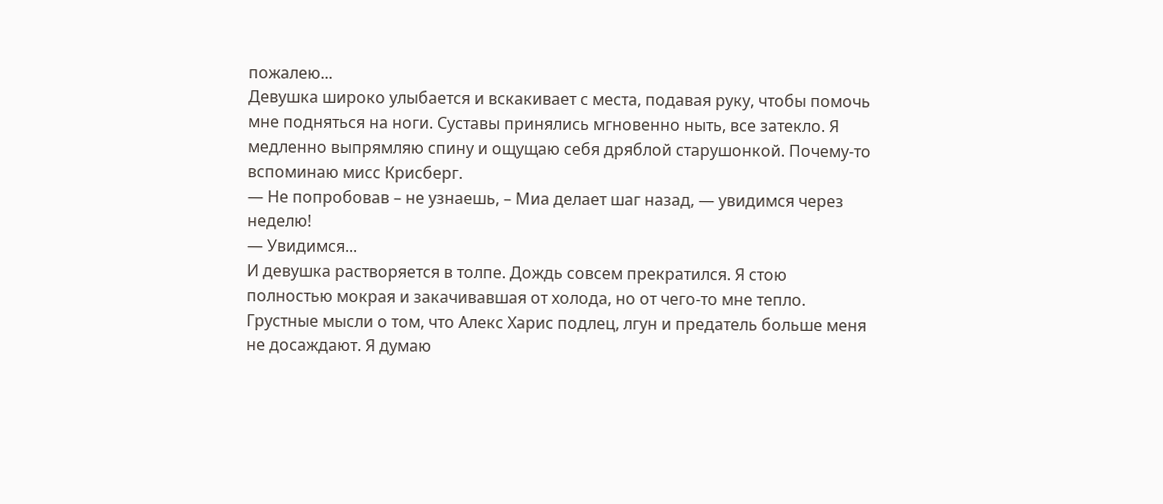пожалею...
Девушка широко улыбается и вскакивает с места, подавая руку, чтобы помочь мне подняться на ноги. Суставы принялись мгновенно ныть, все затекло. Я медленно выпрямляю спину и ощущаю себя дряблой старушонкой. Почему-то вспоминаю мисс Крисберг.
— Не попробовав – не узнаешь, – Миа делает шаг назад, — увидимся через неделю!
— Увидимся...
И девушка растворяется в толпе. Дождь совсем прекратился. Я стою полностью мокрая и закачивавшая от холода, но от чего-то мне тепло. Грустные мысли о том, что Алекс Харис подлец, лгун и предатель больше меня не досаждают. Я думаю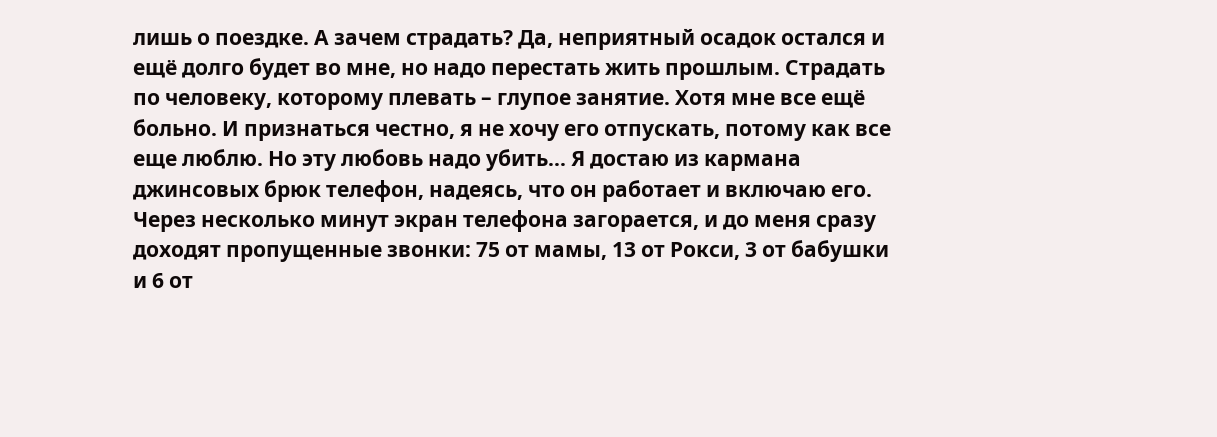лишь о поездке. А зачем страдать? Да, неприятный осадок остался и ещё долго будет во мне, но надо перестать жить прошлым. Страдать по человеку, которому плевать – глупое занятие. Хотя мне все ещё больно. И признаться честно, я не хочу его отпускать, потому как все еще люблю. Но эту любовь надо убить... Я достаю из кармана джинсовых брюк телефон, надеясь, что он работает и включаю его. Через несколько минут экран телефона загорается, и до меня сразу доходят пропущенные звонки: 75 от мамы, 13 от Рокси, 3 от бабушки и 6 от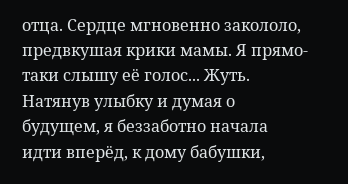отца. Сердце мгновенно закололо, предвкушая крики мамы. Я прямо-таки слышу её голос... Жуть. Натянув улыбку и думая о будущем, я беззаботно начала идти вперёд, к дому бабушки,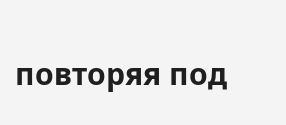повторяя под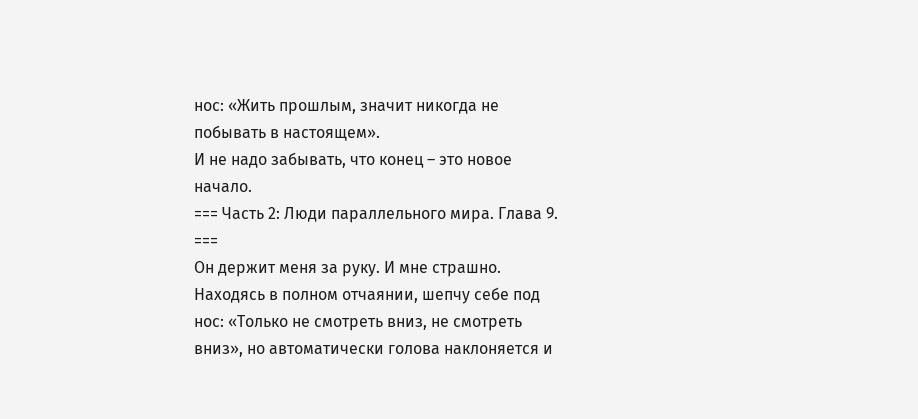нос: «Жить прошлым, значит никогда не побывать в настоящем».
И не надо забывать, что конец – это новое начало.
=== Часть 2: Люди параллельного мира. Глава 9. ===
Он держит меня за руку. И мне страшно. Находясь в полном отчаянии, шепчу себе под нос: «Только не смотреть вниз, не смотреть вниз», но автоматически голова наклоняется и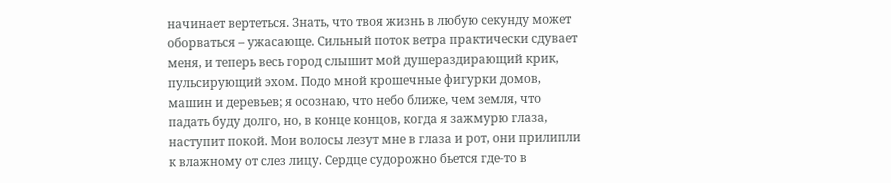начинает вертеться. Знать, что твоя жизнь в любую секунду может оборваться – ужасающе. Сильный поток ветра практически сдувает меня, и теперь весь город слышит мой душераздирающий крик, пульсирующий эхом. Подо мной крошечные фигурки домов, машин и деревьев; я осознаю, что небо ближе, чем земля, что падать буду долго, но, в конце концов, когда я зажмурю глаза, наступит покой. Мои волосы лезут мне в глаза и рот, они прилипли к влажному от слез лицу. Сердце судорожно бьется где-то в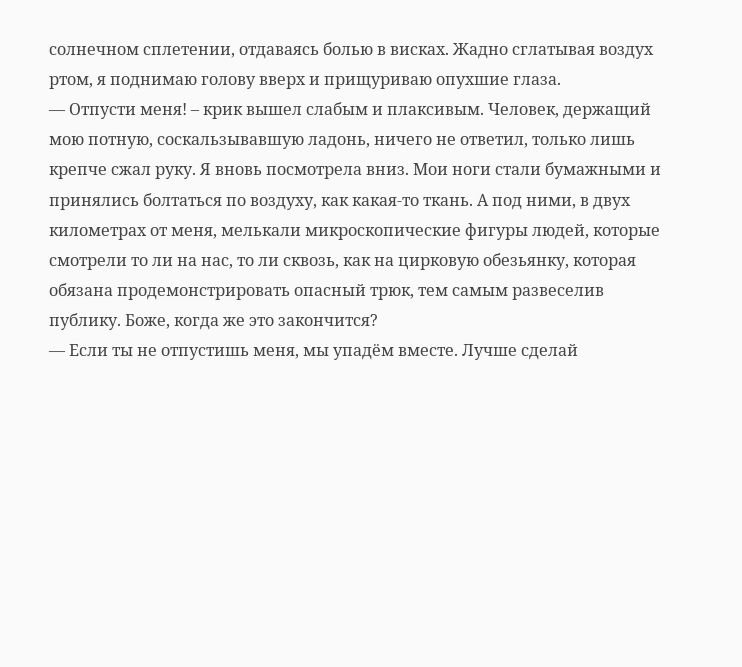солнечном сплетении, отдаваясь болью в висках. Жадно сглатывая воздух ртом, я поднимаю голову вверх и прищуриваю опухшие глаза.
— Отпусти меня! – крик вышел слабым и плаксивым. Человек, держащий мою потную, соскальзывавшую ладонь, ничего не ответил, только лишь крепче сжал руку. Я вновь посмотрела вниз. Мои ноги стали бумажными и принялись болтаться по воздуху, как какая-то ткань. А под ними, в двух километрах от меня, мелькали микроскопические фигуры людей, которые смотрели то ли на нас, то ли сквозь, как на цирковую обезьянку, которая обязана продемонстрировать опасный трюк, тем самым развеселив публику. Боже, когда же это закончится?
— Если ты не отпустишь меня, мы упадём вместе. Лучше сделай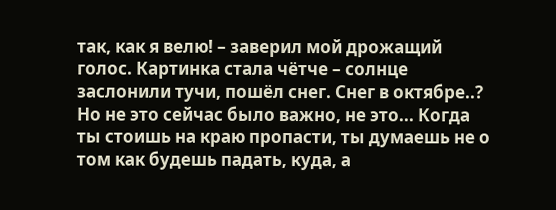так, как я велю! – заверил мой дрожащий голос. Картинка стала чётче – солнце заслонили тучи, пошёл снег. Снег в октябре..? Но не это сейчас было важно, не это... Когда ты стоишь на краю пропасти, ты думаешь не о том как будешь падать, куда, а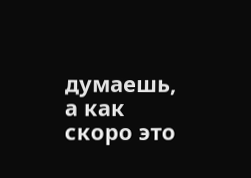думаешь, а как скоро это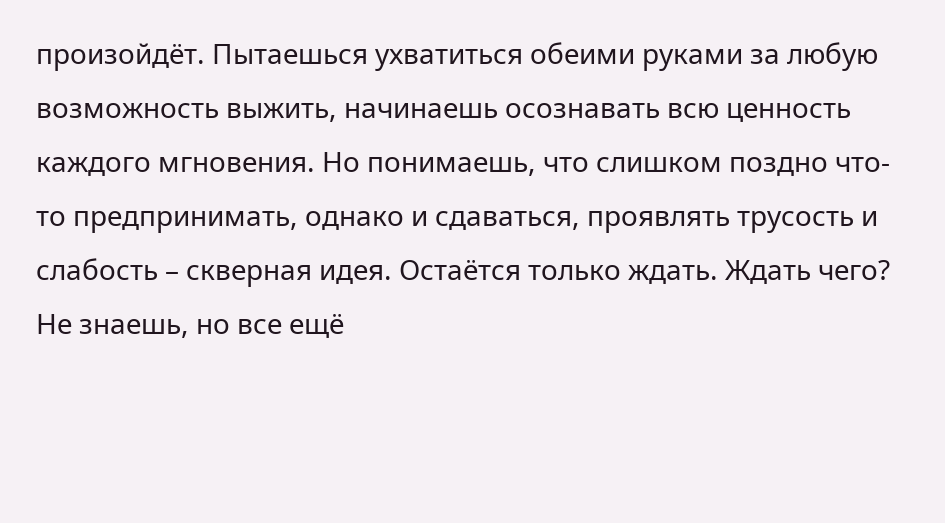произойдёт. Пытаешься ухватиться обеими руками за любую возможность выжить, начинаешь осознавать всю ценность каждого мгновения. Но понимаешь, что слишком поздно что-то предпринимать, однако и сдаваться, проявлять трусость и слабость – скверная идея. Остаётся только ждать. Ждать чего? Не знаешь, но все ещё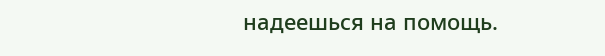надеешься на помощь.